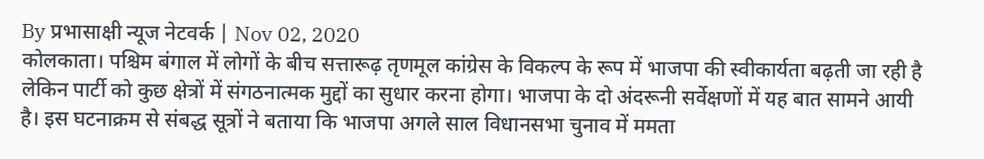By प्रभासाक्षी न्यूज नेटवर्क | Nov 02, 2020
कोलकाता। पश्चिम बंगाल में लोगों के बीच सत्तारूढ़ तृणमूल कांग्रेस के विकल्प के रूप में भाजपा की स्वीकार्यता बढ़ती जा रही है लेकिन पार्टी को कुछ क्षेत्रों में संगठनात्मक मुद्दों का सुधार करना होगा। भाजपा के दो अंदरूनी सर्वेक्षणों में यह बात सामने आयी है। इस घटनाक्रम से संबद्ध सूत्रों ने बताया कि भाजपा अगले साल विधानसभा चुनाव में ममता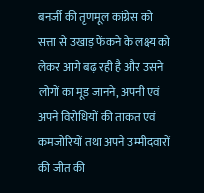बनर्जी की तृणमूल कांग्रेस को सत्ता से उखाड़ फेंकने के लक्ष्य को लेकर आगे बढ़ रही है और उसने लोगों का मूड जानने, अपनी एवं अपने विरोधियों की ताकत एवं कमजोरियों तथा अपने उम्मीदवारों की जीत की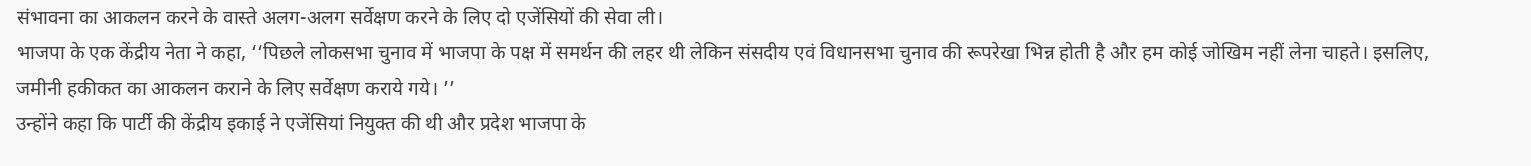संभावना का आकलन करने के वास्ते अलग-अलग सर्वेक्षण करने के लिए दो एजेंसियों की सेवा ली।
भाजपा के एक केंद्रीय नेता ने कहा, ‘‘पिछले लोकसभा चुनाव में भाजपा के पक्ष में समर्थन की लहर थी लेकिन संसदीय एवं विधानसभा चुनाव की रूपरेखा भिन्न होती है और हम कोई जोखिम नहीं लेना चाहते। इसलिए, जमीनी हकीकत का आकलन कराने के लिए सर्वेक्षण कराये गये। ’’
उन्होंने कहा कि पार्टी की केंद्रीय इकाई ने एजेंसियां नियुक्त की थी और प्रदेश भाजपा के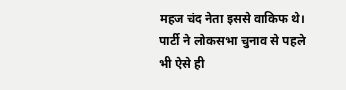महज चंद नेता इससे वाकिफ थे। पार्टी ने लोकसभा चुनाव से पहले भी ऐसे ही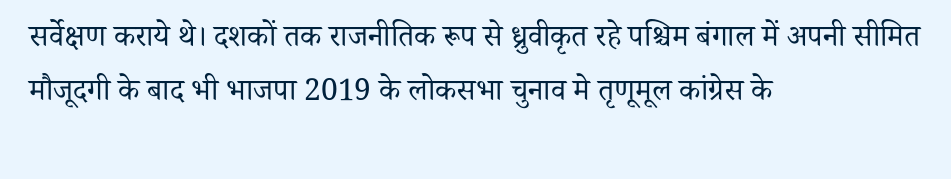सर्वेक्षण कराये थे। दशकों तक राजनीतिक रूप से ध्रुवीकृत रहे पश्चिम बंगाल में अपनी सीमित मौजूदगी के बाद भी भाजपा 2019 के लोकसभा चुनाव मे तृणूमूल कांग्रेस के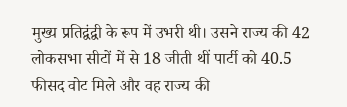मुख्य प्रतिद्वंद्वी के रूप में उभरी थी। उसने राज्य की 42 लोकसभा सीटों में से 18 जीती थीं पार्टी को 40.5 फीसद वोट मिले और वह राज्य की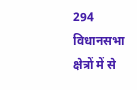294 विधानसभा क्षेत्रों में से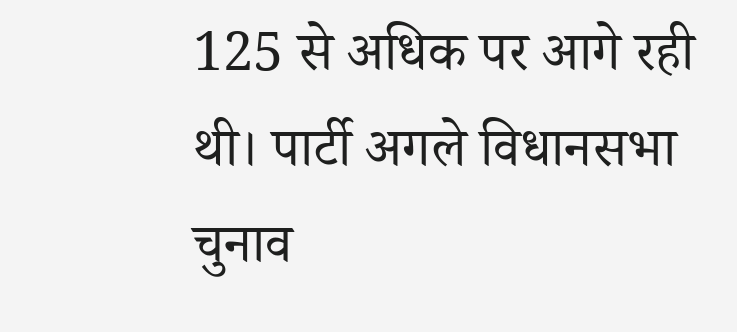125 से अधिक पर आगे रही थी। पार्टी अगले विधानसभा चुनाव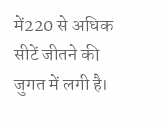में220 से अधिक सीटें जीतने की जुगत में लगी है।